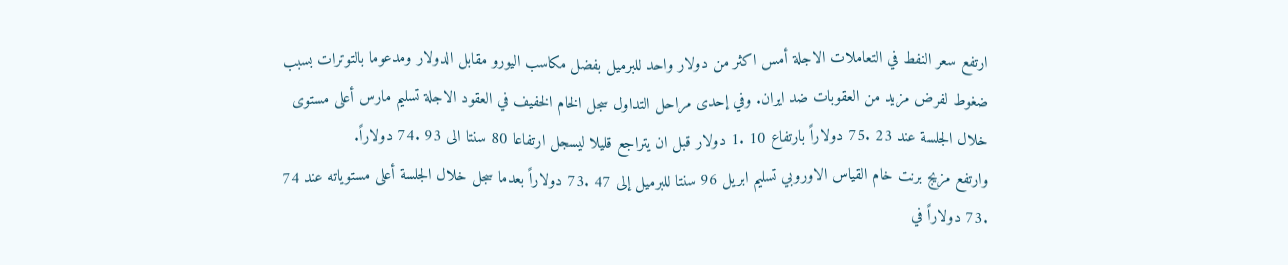ارتفع سعر النفط في التعاملات الاجلة أمس اكثر من دولار واحد للبرميل بفضل مكاسب اليورو مقابل الدولار ومدعوما بالتوترات بسبب ضغوط لفرض مزيد من العقوبات ضد ايران. وفي إحدى مراحل التداول سجل الخام الخفيف في العقود الاجلة تسليم مارس أعلى مستوى خلال الجلسة عند 23 .75 دولاراً بارتفاع 10 .1 دولار قبل ان يتراجع قليلا ليسجل ارتفاعا 80 سنتا الى 93 .74 دولاراً.
وارتفع مزيج برنت خام القياس الاوروبي تسليم ابريل 96 سنتا للبرميل إلى 47 .73 دولاراً بعدما سجل خلال الجلسة أعلى مستوياته عند 74 .73 دولاراً في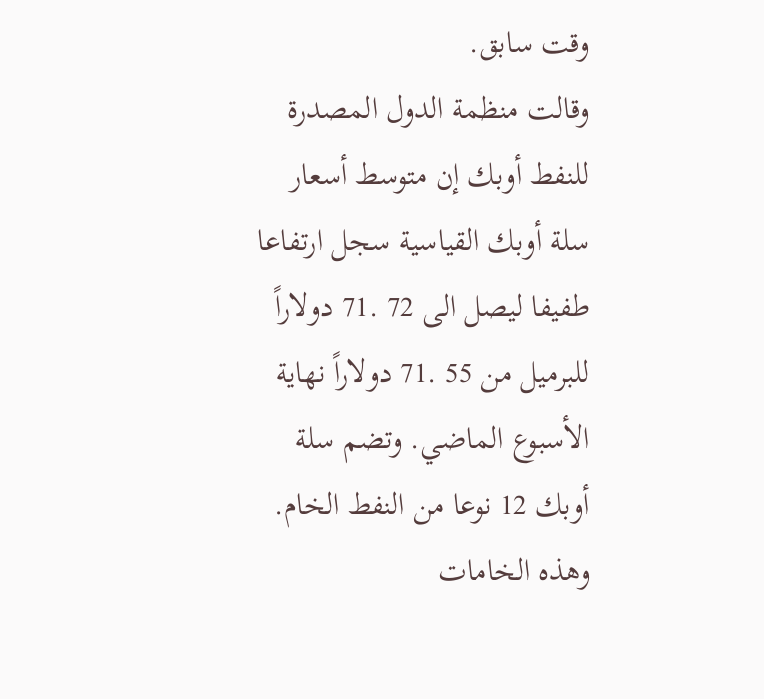وقت سابق.
وقالت منظمة الدول المصدرة للنفط أوبك إن متوسط أسعار سلة أوبك القياسية سجل ارتفاعا طفيفا ليصل الى 72 .71 دولاراً للبرميل من 55 .71 دولاراً نهاية الأسبوع الماضي. وتضم سلة أوبك 12 نوعا من النفط الخام.
وهذه الخامات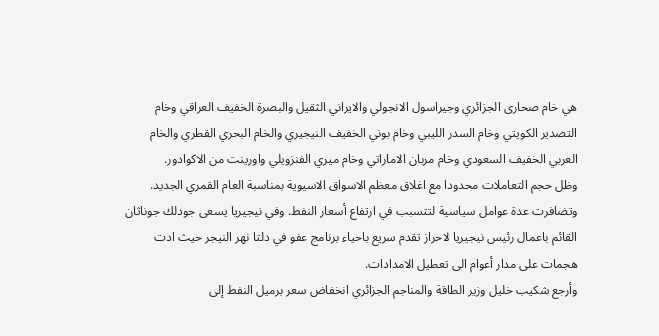هي خام صحارى الجزائري وجيراسول الانجولي والايراني الثقيل والبصرة الخفيف العراقي وخام التصدير الكويتي وخام السدر الليبي وخام بوني الخفيف النيجيري والخام البحري القطري والخام العربي الخفيف السعودي وخام مربان الاماراتي وخام ميري الفنزويلي واورينت من الاكوادور.
وظل حجم التعاملات محدودا مع اغلاق معظم الاسواق الاسيوية بمناسبة العام القمري الجديد. وتضافرت عدة عوامل سياسية لتتسبب في ارتفاع أسعار النفط. وفي نيجيريا يسعى جودلك جوناثان القائم باعمال رئيس نيجيريا لاحراز تقدم سريع باحياء برنامج عفو في دلتا نهر النيجر حيث ادت هجمات على مدار أعوام الى تعطيل الامدادات.
وأرجع شكيب خليل وزير الطاقة والمناجم الجزائري انخفاض سعر برميل النفط إلى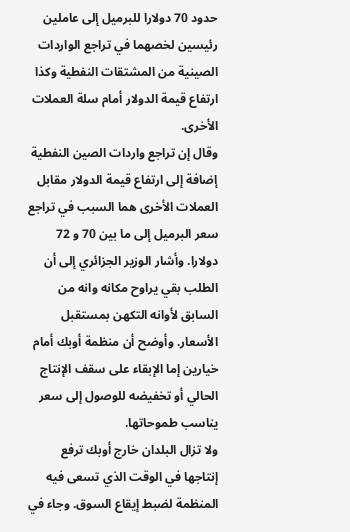حدود 70 دولارا للبرميل إلى عاملين رئيسين لخصهما في تراجع الواردات الصينية من المشتقات النفطية وكذا ارتفاع قيمة الدولار أمام سلة العملات الأخرى.
وقال إن تراجع واردات الصين النفطية إضافة إلى ارتفاع قيمة الدولار مقابل العملات الأخرى هما السبب في تراجع سعر البرميل إلى ما بين 70 و 72 دولارا. وأشار الوزير الجزائري إلى أن الطلب بقي يراوح مكانه وانه من السابق لأوانه التكهن بمستقبل الأسعار. وأوضح أن منظمة أوبك أمام خيارين إما الإبقاء على سقف الإنتاج الحالي أو تخفيضه للوصول إلى سعر يناسب طموحاتها.
ولا تزال البلدان خارج أوبك ترفع إنتاجها في الوقت الذي تسعى فيه المنظمة لضبط إيقاع السوق. وجاء في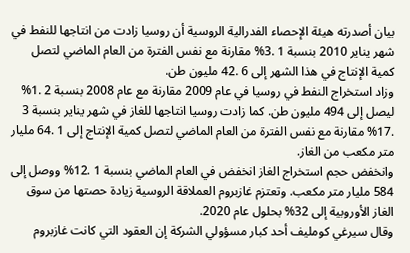بيان أصدرته هيئة الإحصاء الفدرالية الروسية أن روسيا زادت من انتاجها للنفط في شهر يناير 2010 بنسبة 1 .3% مقارنة مع نفس الفترة من العام الماضي لتصل كمية الإنتاج في هذا الشهر إلى 6 .42 مليون طن.
وزاد استخراج النفط في روسيا في عام 2009 مقارنة مع عام 2008 بنسبة 2 .1% ليصل إلى 494 مليون طن. كما زادت روسيا انتاجها للغاز في شهر يناير بنسبة 3 .17% مقارنة مع نفس الفترة من العام الماضي لتصل كمية الإنتاج إلى 1 .64 مليار متر مكعب من الغاز.
وانخفض حجم استخراج الغاز انخفض في العام الماضي بنسبة 1 .12% ووصل إلى 584 مليار متر مكعب. وتعتزم غازبروم العملاقة الروسية زيادة حصتها من سوق الغاز الأوروبية إلى 32% بحلول عام 2020.
وقال سيرغي كومليف أحد كبار مسؤولي الشركة إن العقود التي كانت غازبروم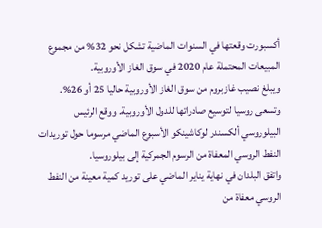أكسبورت وقعتها في السنوات الماضية تشكل نحو 32% من مجموع المبيعات المحتملة عام 2020 في سوق الغاز الأوروبية.
ويبلغ نصيب غازبروم من سوق الغاز الأوروبية حاليا 25 أو 26%. وتسعى روسيا لتوسيع صادراتها للدول الأوروبية. ووقع الرئيس البيلوروسي ألكسندر لوكاشينكو الأسبوع الماضي مرسوما حول توريدات النفط الروسي المعفاة من الرسوم الجمركية إلى بيلوروسيا.
واتفق البلدان في نهاية يناير الماضي على توريد كمية معينة من النفط الروسي معفاة من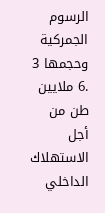الرسوم الجمركية وحجمها 3 .6 ملايين طن من أجل الاستهلاك الداخلي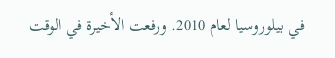في بيلوروسيا لعام 2010. ورفعت الأخيرة في الوقت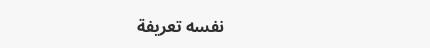نفسه تعريفة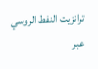ترانزيت النفط الروسي عبر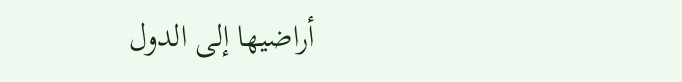أراضيها إلى الدول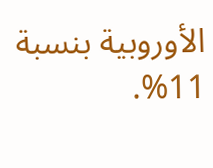الأوروبية بنسبة 11%.